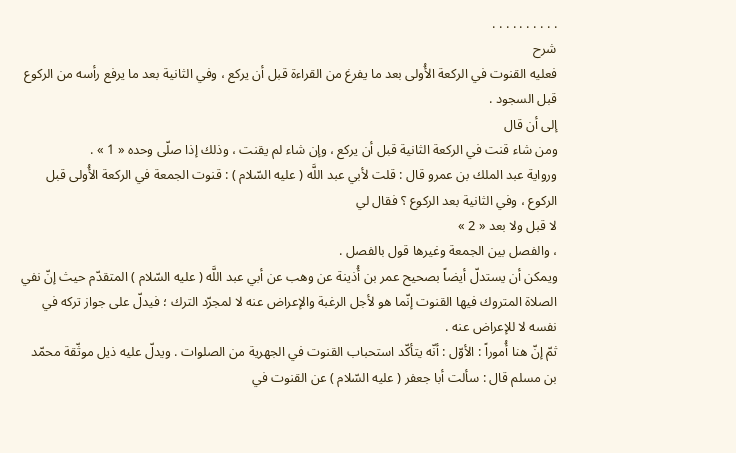. . . . . . . . . .
شرح
فعليه القنوت في الركعة الأُولى بعد ما يفرغ من القراءة قبل أن يركع ، وفي الثانية بعد ما يرفع رأسه من الركوع قبل السجود .
إلى أن قال
ومن شاء قنت في الركعة الثانية قبل أن يركع ، وإن شاء لم يقنت ، وذلك إذا صلّى وحده « 1 » .
ورواية عبد الملك بن عمرو قال : قلت لأبي عبد اللَّه ( عليه السّلام ) : قنوت الجمعة في الركعة الأُولى قبل الركوع ، وفي الثانية بعد الركوع ؟ فقال لي
لا قبل ولا بعد « 2 »
، والفصل بين الجمعة وغيرها قول بالفصل .
ويمكن أن يستدلّ أيضاً بصحيح عمر بن أُذينة عن وهب عن أبي عبد اللَّه ( عليه السّلام ) المتقدّم حيث إنّ نفي الصلاة المتروك فيها القنوت إنّما هو لأجل الرغبة والإعراض عنه لا لمجرّد الترك ؛ فيدلّ على جواز تركه في نفسه لا للإعراض عنه .
ثمّ إنّ هنا أُموراً : الأوّل : أنّه يتأكّد استحباب القنوت في الجهرية من الصلوات . ويدلّ عليه ذيل موثّقة محمّد بن مسلم قال : سألت أبا جعفر ( عليه السّلام ) عن القنوت في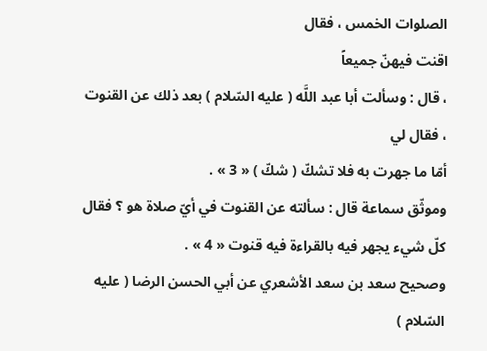الصلوات الخمس ، فقال
اقنت فيهنّ جميعاً
، قال : وسألت أبا عبد اللَّه ( عليه السّلام ) بعد ذلك عن القنوت ، فقال لي
أمّا ما جهرت به فلا تشكّ ( شكّ ) « 3 » .
وموثّق سماعة قال : سألته عن القنوت في أيّ صلاة هو ؟ فقال
كلّ شيء يجهر فيه بالقراءة فيه قنوت « 4 » .
وصحيح سعد بن سعد الأشعري عن أبي الحسن الرضا ( عليه السّلام )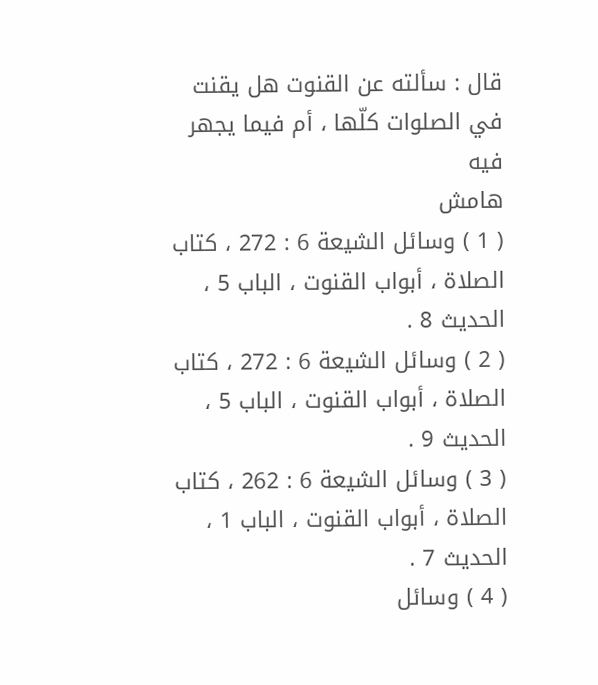قال : سألته عن القنوت هل يقنت في الصلوات كلّها ، أم فيما يجهر فيه
هامش
( 1 ) وسائل الشيعة 6 : 272 ، كتاب الصلاة ، أبواب القنوت ، الباب 5 ، الحديث 8 .
( 2 ) وسائل الشيعة 6 : 272 ، كتاب الصلاة ، أبواب القنوت ، الباب 5 ، الحديث 9 .
( 3 ) وسائل الشيعة 6 : 262 ، كتاب الصلاة ، أبواب القنوت ، الباب 1 ، الحديث 7 .
( 4 ) وسائل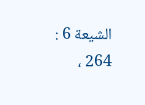الشيعة 6 : 264 ،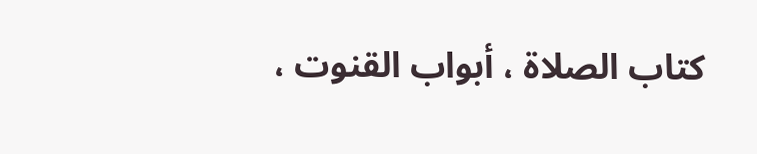كتاب الصلاة ، أبواب القنوت ،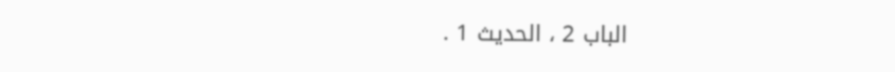الباب 2 ، الحديث 1 .